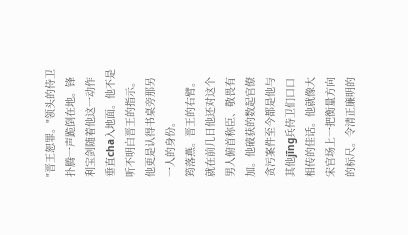"晋王恕罪。"领头的侍卫扑腾一声跪倒在地。锋利宝剑随着他这一动作垂直cha入地面。他不是听不明白晋王的指示。他更是认得书桌旁那另一人的身份。
筠落燕。晋王的右臂。就在前几日他还对这个男人俯首称臣、敬畏有加。他破获的数起官僚贪污案件至今都是他与其他jīng兵侍卫们口口相传的佳话。他就像大宋官场上一把衡量方向的标尺。令清正廉明的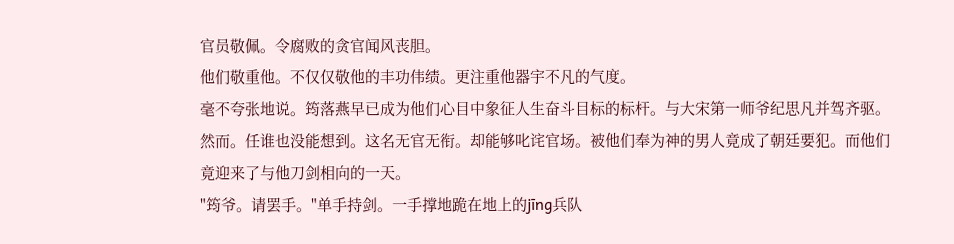官员敬佩。令腐败的贪官闻风丧胆。
他们敬重他。不仅仅敬他的丰功伟绩。更注重他器宇不凡的气度。
毫不夸张地说。筠落燕早已成为他们心目中象征人生奋斗目标的标杆。与大宋第一师爷纪思凡并驾齐驱。
然而。任谁也没能想到。这名无官无衔。却能够叱诧官场。被他们奉为神的男人竟成了朝廷要犯。而他们竟迎来了与他刀剑相向的一天。
"筠爷。请罢手。"单手持剑。一手撑地跪在地上的jīng兵队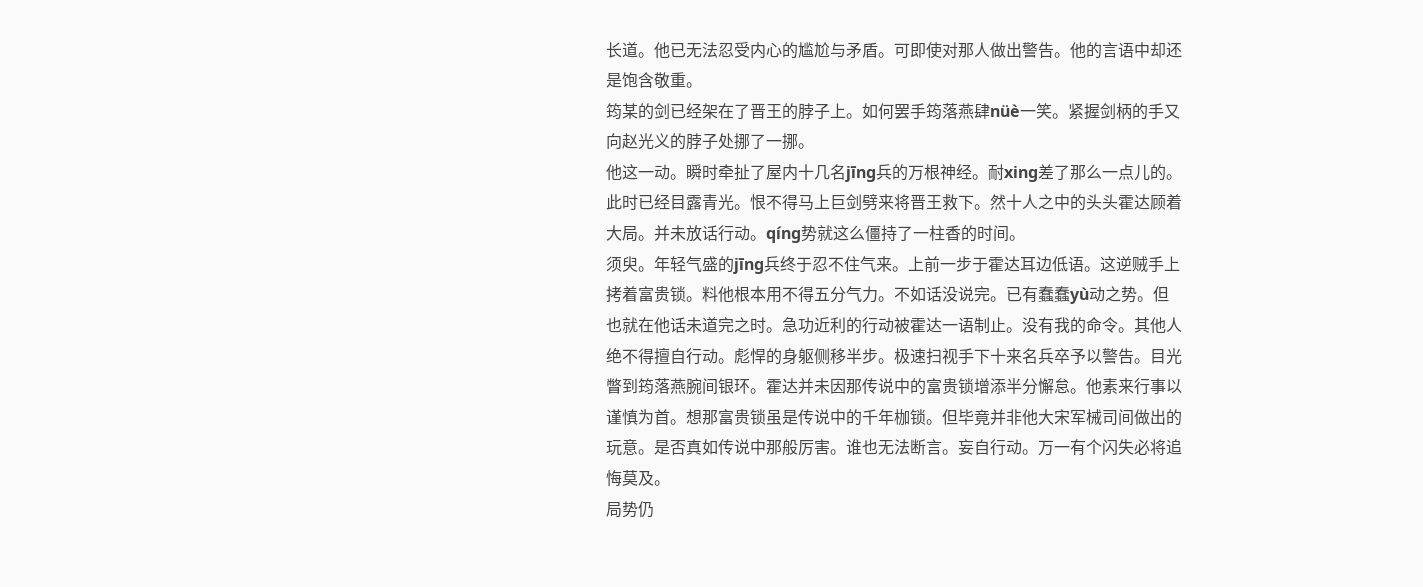长道。他已无法忍受内心的尴尬与矛盾。可即使对那人做出警告。他的言语中却还是饱含敬重。
筠某的剑已经架在了晋王的脖子上。如何罢手筠落燕肆nüè一笑。紧握剑柄的手又向赵光义的脖子处挪了一挪。
他这一动。瞬时牵扯了屋内十几名jīng兵的万根神经。耐xing差了那么一点儿的。此时已经目露青光。恨不得马上巨剑劈来将晋王救下。然十人之中的头头霍达顾着大局。并未放话行动。qíng势就这么僵持了一柱香的时间。
须臾。年轻气盛的jīng兵终于忍不住气来。上前一步于霍达耳边低语。这逆贼手上拷着富贵锁。料他根本用不得五分气力。不如话没说完。已有蠢蠢yù动之势。但也就在他话未道完之时。急功近利的行动被霍达一语制止。没有我的命令。其他人绝不得擅自行动。彪悍的身躯侧移半步。极速扫视手下十来名兵卒予以警告。目光瞥到筠落燕腕间银环。霍达并未因那传说中的富贵锁增添半分懈怠。他素来行事以谨慎为首。想那富贵锁虽是传说中的千年枷锁。但毕竟并非他大宋军械司间做出的玩意。是否真如传说中那般厉害。谁也无法断言。妄自行动。万一有个闪失必将追悔莫及。
局势仍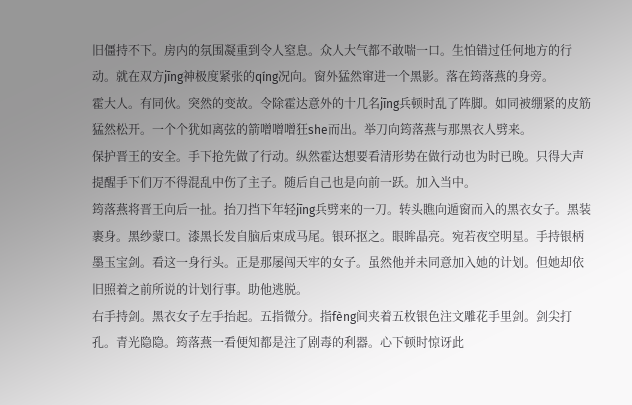旧僵持不下。房内的氛围凝重到令人窒息。众人大气都不敢喘一口。生怕错过任何地方的行动。就在双方jīng神极度紧张的qíng况向。窗外猛然窜进一个黑影。落在筠落燕的身旁。
霍大人。有同伙。突然的变故。令除霍达意外的十几名jīng兵顿时乱了阵脚。如同被绷紧的皮筋猛然松开。一个个犹如离弦的箭噌噌噌狂she而出。举刀向筠落燕与那黑衣人劈来。
保护晋王的安全。手下抢先做了行动。纵然霍达想要看清形势在做行动也为时已晚。只得大声提醒手下们万不得混乱中伤了主子。随后自己也是向前一跃。加入当中。
筠落燕将晋王向后一扯。抬刀挡下年轻jīng兵劈来的一刀。转头瞧向遁窗而入的黑衣女子。黑装裹身。黑纱蒙口。漆黑长发自脑后束成马尾。银环抠之。眼眸晶亮。宛若夜空明星。手持银柄墨玉宝剑。看这一身行头。正是那屡闯天牢的女子。虽然他并未同意加入她的计划。但她却依旧照着之前所说的计划行事。助他逃脱。
右手持剑。黑衣女子左手抬起。五指微分。指fèng间夹着五枚银色注文雕花手里剑。剑尖打孔。青光隐隐。筠落燕一看便知都是注了剧毒的利器。心下顿时惊讶此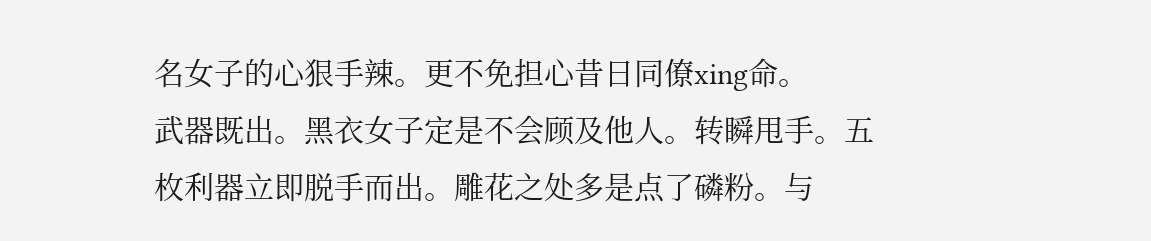名女子的心狠手辣。更不免担心昔日同僚xing命。
武器既出。黑衣女子定是不会顾及他人。转瞬甩手。五枚利器立即脱手而出。雕花之处多是点了磷粉。与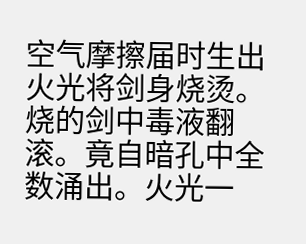空气摩擦届时生出火光将剑身烧烫。烧的剑中毒液翻滚。竟自暗孔中全数涌出。火光一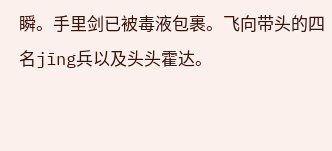瞬。手里剑已被毒液包裹。飞向带头的四名jīng兵以及头头霍达。